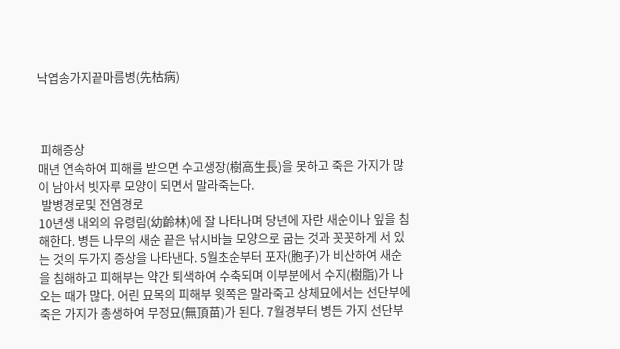낙엽송가지끝마름병(先枯病)



 피해증상
매년 연속하여 피해를 받으면 수고생장(樹高生長)을 못하고 죽은 가지가 많이 남아서 빗자루 모양이 되면서 말라죽는다.
 발병경로및 전염경로
10년생 내외의 유령림(幼齡林)에 잘 나타나며 당년에 자란 새순이나 잎을 침해한다. 병든 나무의 새순 끝은 낚시바늘 모양으로 굽는 것과 꼿꼿하게 서 있는 것의 두가지 증상을 나타낸다. 5월초순부터 포자(胞子)가 비산하여 새순을 침해하고 피해부는 약간 퇴색하여 수축되며 이부분에서 수지(樹脂)가 나오는 때가 많다. 어린 묘목의 피해부 윗쪽은 말라죽고 상체묘에서는 선단부에 죽은 가지가 총생하여 무정묘(無頂苗)가 된다. 7월경부터 병든 가지 선단부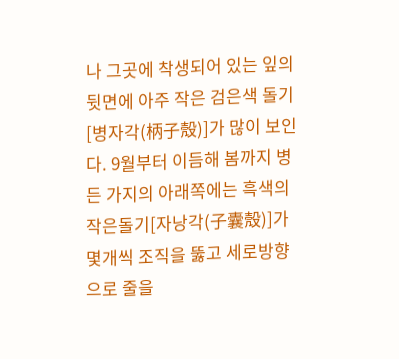나 그곳에 착생되어 있는 잎의 뒷면에 아주 작은 검은색 돌기[병자각(柄子殼)]가 많이 보인다. 9월부터 이듬해 봄까지 병든 가지의 아래쪽에는 흑색의 작은돌기[자낭각(子囊殼)]가 몇개씩 조직을 뚫고 세로방향으로 줄을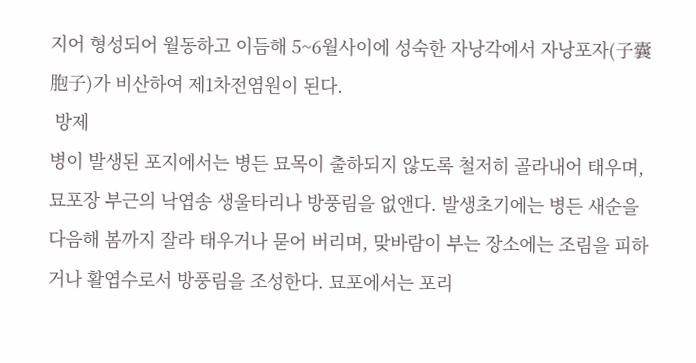지어 형성되어 월동하고 이듬해 5~6월사이에 성숙한 자낭각에서 자낭포자(子囊胞子)가 비산하여 제1차전염원이 된다.
 방제
병이 발생된 포지에서는 병든 묘목이 출하되지 않도록 철저히 골라내어 태우며, 묘포장 부근의 낙엽송 생울타리나 방풍림을 없앤다. 발생초기에는 병든 새순을 다음해 봄까지 잘라 태우거나 묻어 버리며, 맞바람이 부는 장소에는 조림을 피하거나 활엽수로서 방풍림을 조성한다. 묘포에서는 포리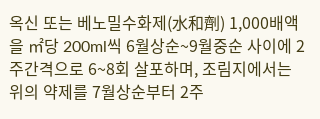옥신 또는 베노밀수화제(水和劑) 1,000배액을 ㎡당 200ml씩 6월상순~9월중순 사이에 2주간격으로 6~8회 살포하며, 조림지에서는 위의 약제를 7월상순부터 2주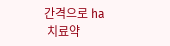간격으로 ha
 치료약